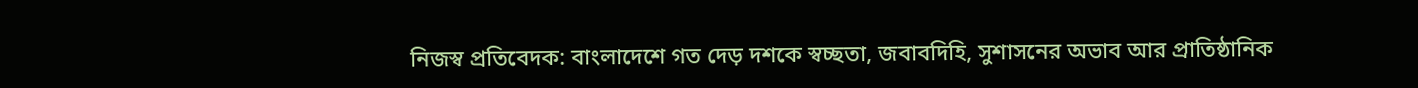নিজস্ব প্রতিবেদক: বাংলাদেশে গত দেড় দশকে স্বচ্ছতা, জবাবদিহি, সুশাসনের অভাব আর প্রাতিষ্ঠানিক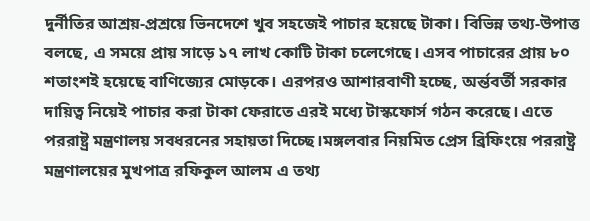দুর্নীতির আশ্রয়-প্রশ্রয়ে ভিনদেশে খুব সহজেই পাচার হয়েছে টাকা। বিভিন্ন তথ্য-উপাত্ত বলছে, এ সময়ে প্রায় সাড়ে ১৭ লাখ কোটি টাকা চলেগেছে। এসব পাচারের প্রায় ৮০ শতাংশই হয়েছে বাণিজ্যের মোড়কে। এরপরও আশারবাণী হচ্ছে, অর্ন্তবর্তী সরকার দায়িত্ব নিয়েই পাচার করা টাকা ফেরাতে এরই মধ্যে টাস্কফোর্স গঠন করেছে। এতে পররাষ্ট্র মন্ত্রণালয় সবধরনের সহায়তা দিচ্ছে।মঙ্গলবার নিয়মিত প্রেস ব্রিফিংয়ে পররাষ্ট্র মন্ত্রণালয়ের মুখপাত্র রফিকুল আলম এ তথ্য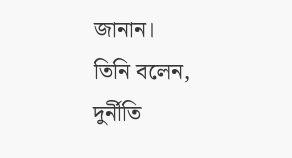জানান।
তিনি বলেন, দুর্নীতি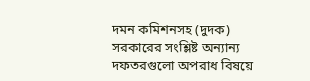দমন কমিশনসহ (দুদক) সরকারের সংশ্লিষ্ট অন্যান্য দফতরগুলো অপরাধ বিষয়ে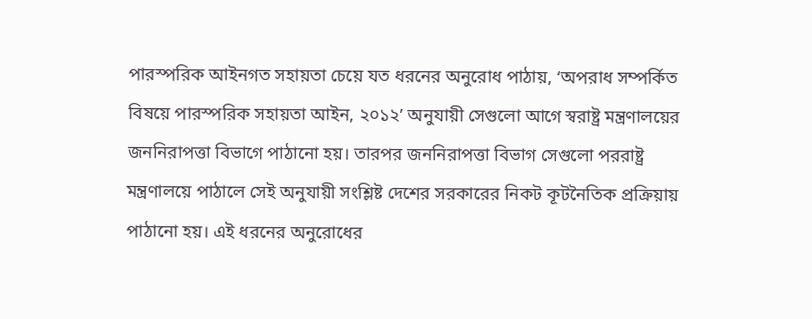পারস্পরিক আইনগত সহায়তা চেয়ে যত ধরনের অনুরোধ পাঠায়, ‘অপরাধ সম্পর্কিত বিষয়ে পারস্পরিক সহায়তা আইন, ২০১২’ অনুযায়ী সেগুলো আগে স্বরাষ্ট্র মন্ত্রণালয়ের জননিরাপত্তা বিভাগে পাঠানো হয়। তারপর জননিরাপত্তা বিভাগ সেগুলো পররাষ্ট্র মন্ত্রণালয়ে পাঠালে সেই অনুযায়ী সংশ্লিষ্ট দেশের সরকারের নিকট কূটনৈতিক প্রক্রিয়ায় পাঠানো হয়। এই ধরনের অনুরোধের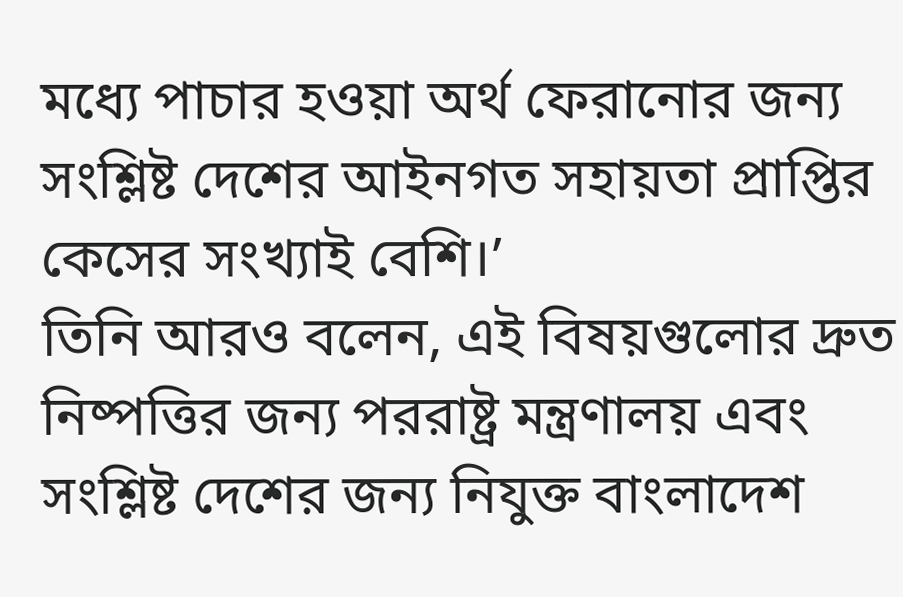মধ্যে পাচার হওয়া অর্থ ফেরানোর জন্য সংশ্লিষ্ট দেশের আইনগত সহায়তা প্রাপ্তির কেসের সংখ্যাই বেশি।’
তিনি আরও বলেন, এই বিষয়গুলোর দ্রুত নিষ্পত্তির জন্য পররাষ্ট্র মন্ত্রণালয় এবং সংশ্লিষ্ট দেশের জন্য নিযুক্ত বাংলাদেশ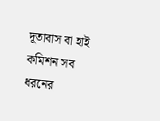দূতাবাস বা হাই কমিশন সব ধরনের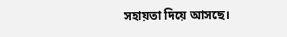সহায়তা দিয়ে আসছে।